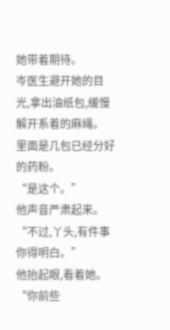她带着期待。
岑医生避开她的目光,拿出油纸包,缓慢解开系着的麻绳。
里面是几包已经分好的药粉。
“是这个。”
他声音严肃起来。
“不过,丫头,有件事你得明白。”
他抬起眼,看着她。
“你前些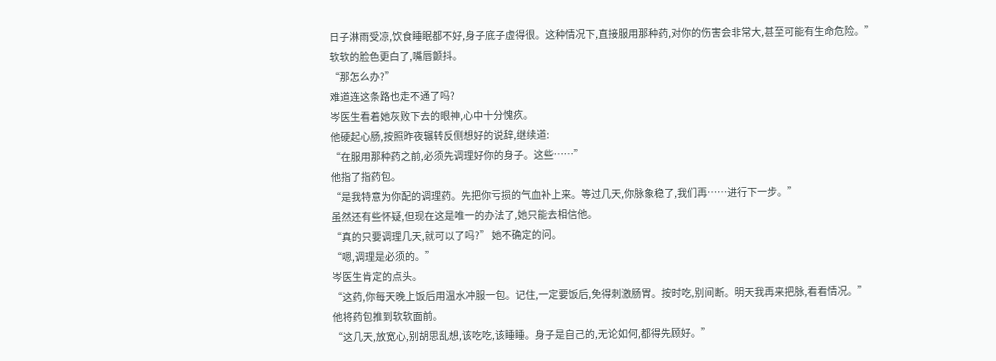日子淋雨受凉,饮食睡眠都不好,身子底子虚得很。这种情况下,直接服用那种药,对你的伤害会非常大,甚至可能有生命危险。”
软软的脸色更白了,嘴唇颤抖。
“那怎么办?”
难道连这条路也走不通了吗?
岑医生看着她灰败下去的眼神,心中十分愧疚。
他硬起心肠,按照昨夜辗转反侧想好的说辞,继续道:
“在服用那种药之前,必须先调理好你的身子。这些……”
他指了指药包。
“是我特意为你配的调理药。先把你亏损的气血补上来。等过几天,你脉象稳了,我们再……进行下一步。”
虽然还有些怀疑,但现在这是唯一的办法了,她只能去相信他。
“真的只要调理几天,就可以了吗?” 她不确定的问。
“嗯,调理是必须的。”
岑医生肯定的点头。
“这药,你每天晚上饭后用温水冲服一包。记住,一定要饭后,免得刺激肠胃。按时吃,别间断。明天我再来把脉,看看情况。”
他将药包推到软软面前。
“这几天,放宽心,别胡思乱想,该吃吃,该睡睡。身子是自己的,无论如何,都得先顾好。”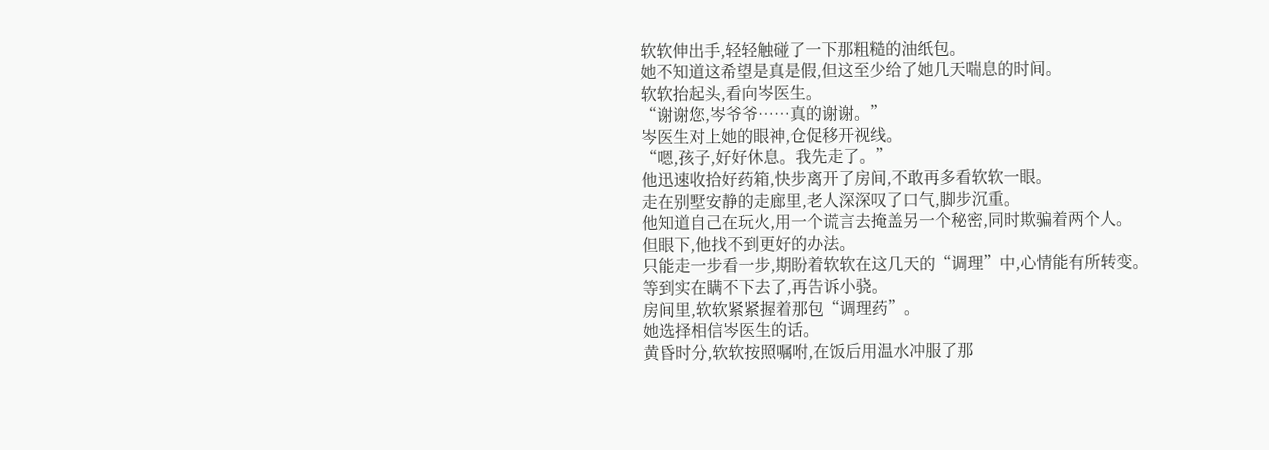软软伸出手,轻轻触碰了一下那粗糙的油纸包。
她不知道这希望是真是假,但这至少给了她几天喘息的时间。
软软抬起头,看向岑医生。
“谢谢您,岑爷爷……真的谢谢。”
岑医生对上她的眼神,仓促移开视线。
“嗯,孩子,好好休息。我先走了。”
他迅速收拾好药箱,快步离开了房间,不敢再多看软软一眼。
走在别墅安静的走廊里,老人深深叹了口气,脚步沉重。
他知道自己在玩火,用一个谎言去掩盖另一个秘密,同时欺骗着两个人。
但眼下,他找不到更好的办法。
只能走一步看一步,期盼着软软在这几天的“调理”中,心情能有所转变。
等到实在瞒不下去了,再告诉小骁。
房间里,软软紧紧握着那包“调理药”。
她选择相信岑医生的话。
黄昏时分,软软按照嘱咐,在饭后用温水冲服了那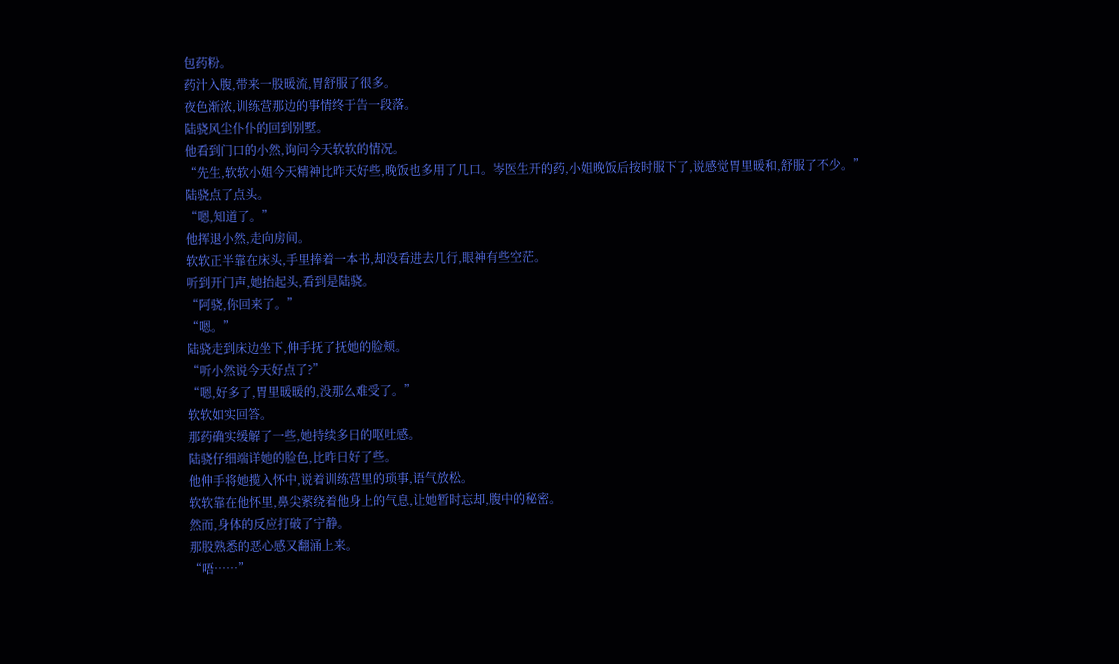包药粉。
药汁入腹,带来一股暖流,胃舒服了很多。
夜色渐浓,训练营那边的事情终于告一段落。
陆骁风尘仆仆的回到别墅。
他看到门口的小然,询问今天软软的情况。
“先生,软软小姐今天精神比昨天好些,晚饭也多用了几口。岑医生开的药,小姐晚饭后按时服下了,说感觉胃里暖和,舒服了不少。”
陆骁点了点头。
“嗯,知道了。”
他挥退小然,走向房间。
软软正半靠在床头,手里捧着一本书,却没看进去几行,眼神有些空茫。
听到开门声,她抬起头,看到是陆骁。
“阿骁,你回来了。”
“嗯。”
陆骁走到床边坐下,伸手抚了抚她的脸颊。
“听小然说今天好点了?”
“嗯,好多了,胃里暖暖的,没那么难受了。”
软软如实回答。
那药确实缓解了一些,她持续多日的呕吐感。
陆骁仔细端详她的脸色,比昨日好了些。
他伸手将她揽入怀中,说着训练营里的琐事,语气放松。
软软靠在他怀里,鼻尖萦绕着他身上的气息,让她暂时忘却,腹中的秘密。
然而,身体的反应打破了宁静。
那股熟悉的恶心感又翻涌上来。
“唔……”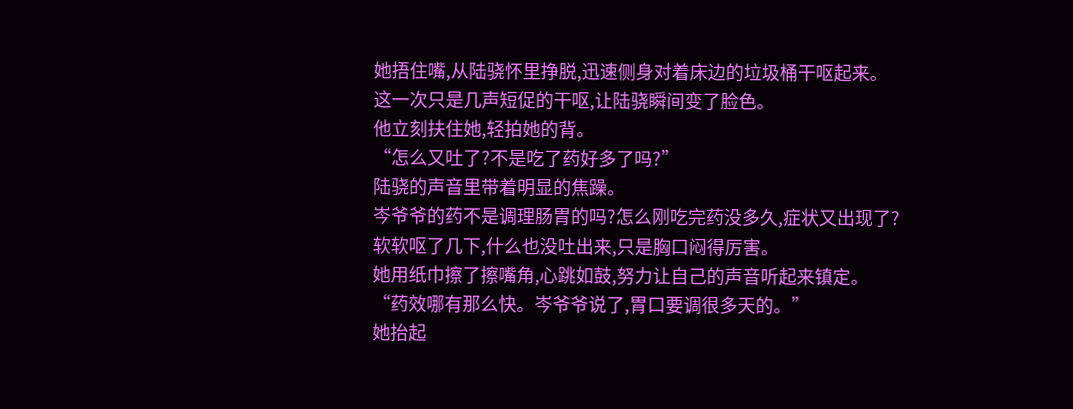她捂住嘴,从陆骁怀里挣脱,迅速侧身对着床边的垃圾桶干呕起来。
这一次只是几声短促的干呕,让陆骁瞬间变了脸色。
他立刻扶住她,轻拍她的背。
“怎么又吐了?不是吃了药好多了吗?”
陆骁的声音里带着明显的焦躁。
岑爷爷的药不是调理肠胃的吗?怎么刚吃完药没多久,症状又出现了?
软软呕了几下,什么也没吐出来,只是胸口闷得厉害。
她用纸巾擦了擦嘴角,心跳如鼓,努力让自己的声音听起来镇定。
“药效哪有那么快。岑爷爷说了,胃口要调很多天的。”
她抬起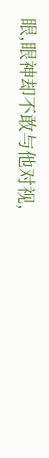眼,眼神却不敢与他对视,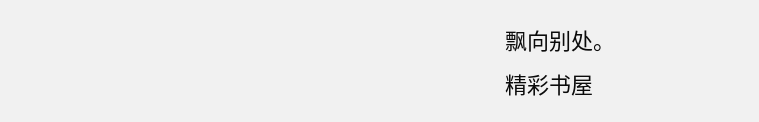飘向别处。
精彩书屋